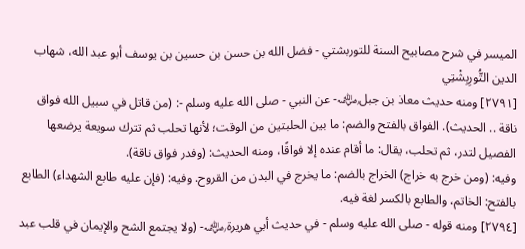الميسر في شرح مصابيح السنة للتوربشتي - فضل الله بن حسن بن حسين بن يوسف أبو عبد الله، شهاب الدين التُّورِبِشْتِي
[٢٧٩١] ومنه حديث معاذ بن جبل﵁- عن النبي - صلى الله عليه وسلم -: (من قاتل في سبيل الله فواق ناقة .. الحديث). الفواق بالفتح والضم: ما بين الحلبتين من الوقت؛ لأنها تحلب ثم تترك سويعة يرضعها الفصيل لتدر، ثم تحلب، يقال: ما أقام عنده إلا فواقًا، ومنه الحديث: (وفدر فواق ناقة).
وفيه: (ومن خرج به خراج) الخراج بالضم: ما يخرج في البدن من القروح. وفيه: (فإن عليه طابع الشهداء) الطابع بالفتح: الخاتم، والطابع بالكسر لغة فيه.
[٢٧٩٤] ومنه قوله - صلى الله عليه وسلم - في حديث أبي هريرة﵁- (ولا يجتمع الشح والإيمان في قلب عبد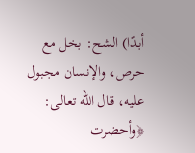أبدًا) الشح: بخل مع حرص، والإنسان مجبول عليه، قال الله تعالى: ﴿وأحضرت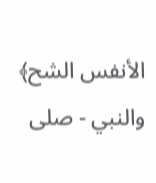الأنفس الشح﴾ والنبي - صلى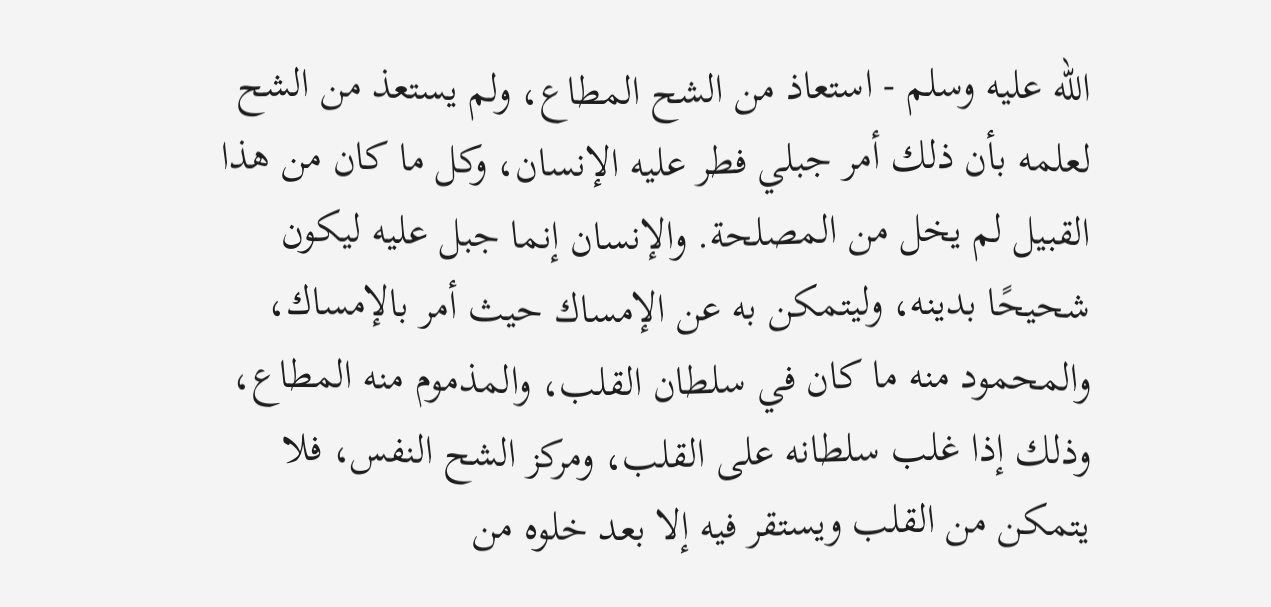الله عليه وسلم - استعاذ من الشح المطاع، ولم يستعذ من الشح لعلمه بأن ذلك أمر جبلي فطر عليه الإنسان، وكل ما كان من هذا القبيل لم يخل من المصلحة. والإنسان إنما جبل عليه ليكون شحيحًا بدينه، وليتمكن به عن الإمساك حيث أمر بالإمساك، والمحمود منه ما كان في سلطان القلب، والمذموم منه المطاع، وذلك إذا غلب سلطانه على القلب، ومركز الشح النفس، فلا يتمكن من القلب ويستقر فيه إلا بعد خلوه من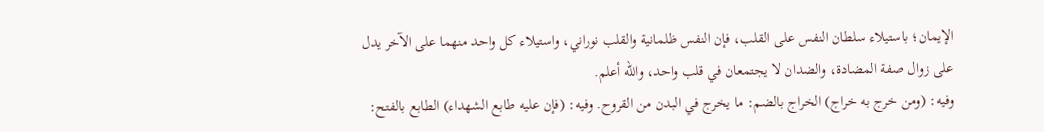الإيمان؛ باستيلاء سلطان النفس على القلب، فإن النفس ظلمانية والقلب نوراني، واستيلاء كل واحد منهما على الآخر يدل على زوال صفة المضادة، والضدان لا يجتمعان في قلب واحد، والله أعلم.
وفيه: (ومن خرج به خراج) الخراج بالضم: ما يخرج في البدن من القروح. وفيه: (فإن عليه طابع الشهداء) الطابع بالفتح: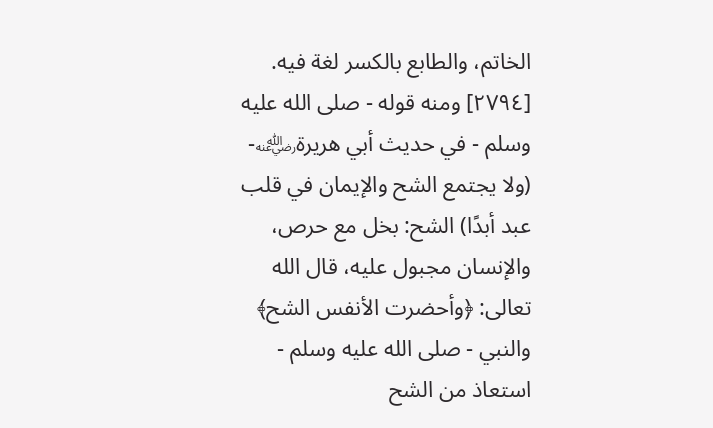الخاتم، والطابع بالكسر لغة فيه.
[٢٧٩٤] ومنه قوله - صلى الله عليه وسلم - في حديث أبي هريرة﵁- (ولا يجتمع الشح والإيمان في قلب عبد أبدًا) الشح: بخل مع حرص، والإنسان مجبول عليه، قال الله تعالى: ﴿وأحضرت الأنفس الشح﴾ والنبي - صلى الله عليه وسلم - استعاذ من الشح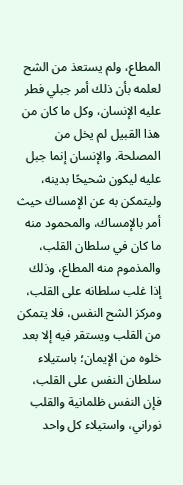المطاع، ولم يستعذ من الشح لعلمه بأن ذلك أمر جبلي فطر عليه الإنسان، وكل ما كان من هذا القبيل لم يخل من المصلحة. والإنسان إنما جبل عليه ليكون شحيحًا بدينه، وليتمكن به عن الإمساك حيث أمر بالإمساك، والمحمود منه ما كان في سلطان القلب، والمذموم منه المطاع، وذلك إذا غلب سلطانه على القلب، ومركز الشح النفس، فلا يتمكن من القلب ويستقر فيه إلا بعد خلوه من الإيمان؛ باستيلاء سلطان النفس على القلب، فإن النفس ظلمانية والقلب نوراني، واستيلاء كل واحد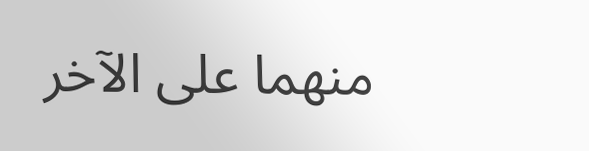منهما على الآخر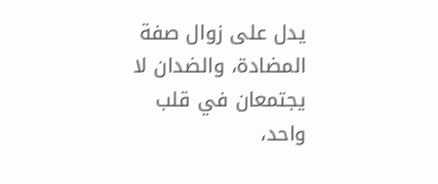يدل على زوال صفة المضادة، والضدان لا يجتمعان في قلب واحد،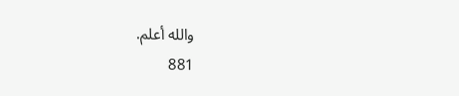والله أعلم.
881